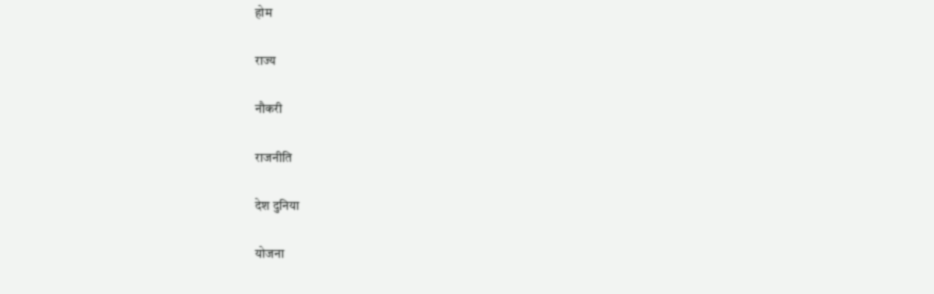होम

राज्य

नौकरी

राजनीति

देश दुनिया

योजना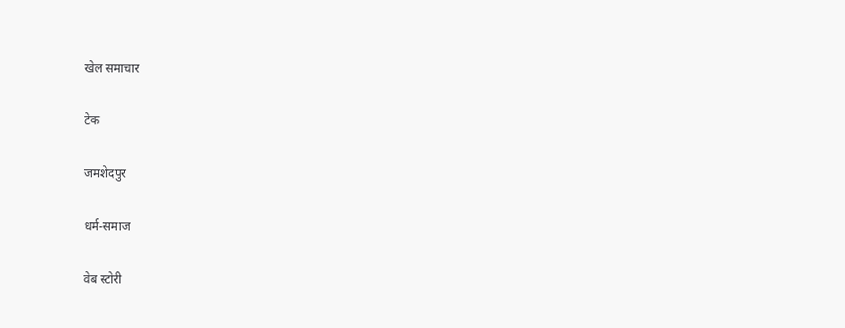खेल समाचार

टेक

जमशेदपुर

धर्म-समाज

वेब स्टोरी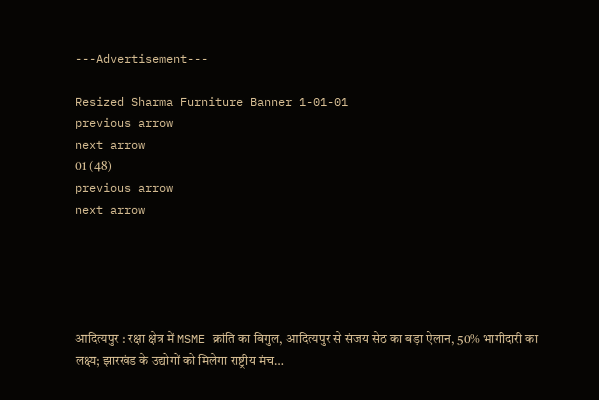---Advertisement---

Resized Sharma Furniture Banner 1-01-01
previous arrow
next arrow
01 (48)
previous arrow
next arrow





आदित्यपुर : रक्षा क्षेत्र में MSME क्रांति का बिगुल, आदित्यपुर से संजय सेठ का बड़ा ऐलान, 50% भागीदारी का लक्ष्य; झारखंड के उद्योगों को मिलेगा राष्ट्रीय मंच…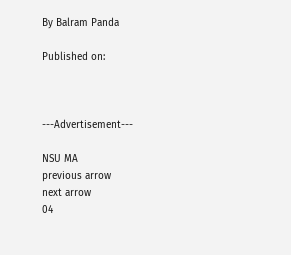By Balram Panda

Published on:



---Advertisement---

NSU MA
previous arrow
next arrow
04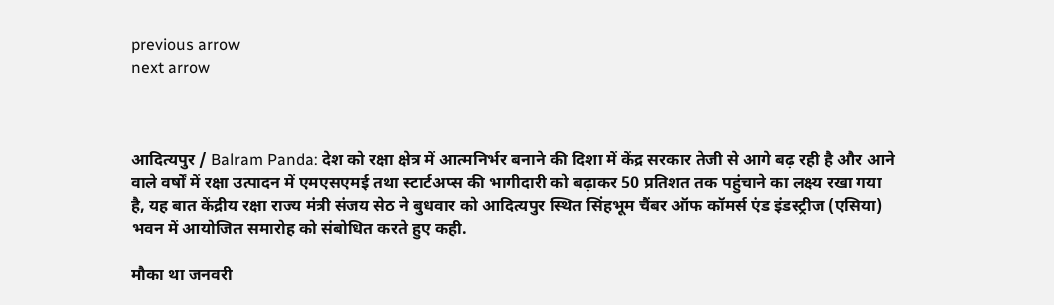previous arrow
next arrow



आदित्यपुर / Balram Panda: देश को रक्षा क्षेत्र में आत्मनिर्भर बनाने की दिशा में केंद्र सरकार तेजी से आगे बढ़ रही है और आने वाले वर्षों में रक्षा उत्पादन में एमएसएमई तथा स्टार्टअप्स की भागीदारी को बढ़ाकर 50 प्रतिशत तक पहुंचाने का लक्ष्य रखा गया है, यह बात केंद्रीय रक्षा राज्य मंत्री संजय सेठ ने बुधवार को आदित्यपुर स्थित सिंहभूम चैंबर ऑफ कॉमर्स एंड इंडस्ट्रीज (एसिया) भवन में आयोजित समारोह को संबोधित करते हुए कही.

मौका था जनवरी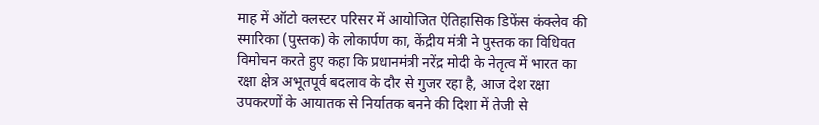माह में ऑटो क्लस्टर परिसर में आयोजित ऐतिहासिक डिफेंस कंक्लेव की स्मारिका (पुस्तक) के लोकार्पण का, केंद्रीय मंत्री ने पुस्तक का विधिवत विमोचन करते हुए कहा कि प्रधानमंत्री नरेंद्र मोदी के नेतृत्व में भारत का रक्षा क्षेत्र अभूतपूर्व बदलाव के दौर से गुजर रहा है, आज देश रक्षा उपकरणों के आयातक से निर्यातक बनने की दिशा में तेजी से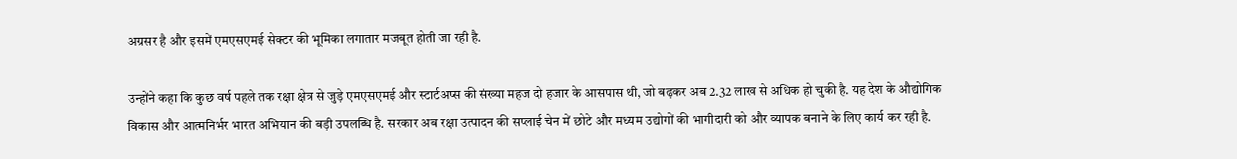अग्रसर है और इसमें एमएसएमई सेक्टर की भूमिका लगातार मजबूत होती जा रही है.

उन्होंने कहा कि कुछ वर्ष पहले तक रक्षा क्षेत्र से जुड़े एमएसएमई और स्टार्टअप्स की संख्या महज दो हजार के आसपास थी, जो बढ़कर अब 2.32 लाख से अधिक हो चुकी है. यह देश के औद्योगिक विकास और आत्मनिर्भर भारत अभियान की बड़ी उपलब्धि है. सरकार अब रक्षा उत्पादन की सप्लाई चेन में छोटे और मध्यम उद्योगों की भागीदारी को और व्यापक बनाने के लिए कार्य कर रही है.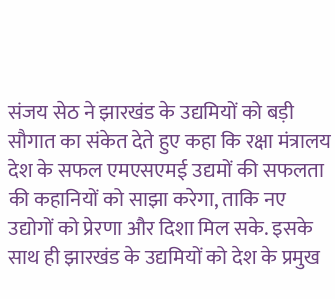संजय सेठ ने झारखंड के उद्यमियों को बड़ी सौगात का संकेत देते हुए कहा कि रक्षा मंत्रालय देश के सफल एमएसएमई उद्यमों की सफलता की कहानियों को साझा करेगा, ताकि नए उद्योगों को प्रेरणा और दिशा मिल सके. इसके साथ ही झारखंड के उद्यमियों को देश के प्रमुख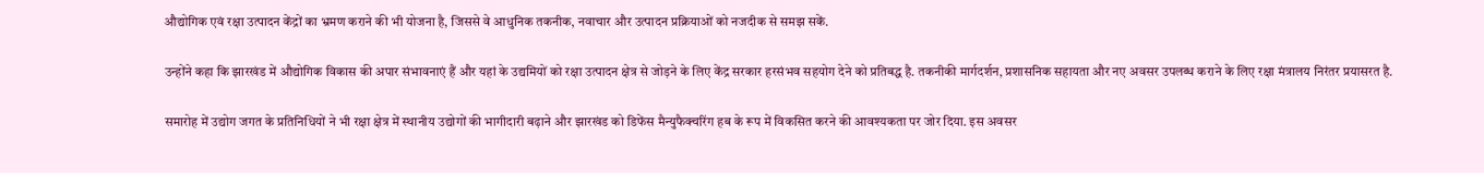औद्योगिक एवं रक्षा उत्पादन केंद्रों का भ्रमण कराने की भी योजना है, जिससे वे आधुनिक तकनीक, नवाचार और उत्पादन प्रक्रियाओं को नजदीक से समझ सकें.

उन्होंने कहा कि झारखंड में औद्योगिक विकास की अपार संभावनाएं हैं और यहां के उद्यमियों को रक्षा उत्पादन क्षेत्र से जोड़ने के लिए केंद्र सरकार हरसंभव सहयोग देने को प्रतिबद्ध है. तकनीकी मार्गदर्शन, प्रशासनिक सहायता और नए अवसर उपलब्ध कराने के लिए रक्षा मंत्रालय निरंतर प्रयासरत है.

समारोह में उद्योग जगत के प्रतिनिधियों ने भी रक्षा क्षेत्र में स्थानीय उद्योगों की भागीदारी बढ़ाने और झारखंड को डिफेंस मैन्युफैक्चरिंग हब के रूप में विकसित करने की आवश्यकता पर जोर दिया. इस अवसर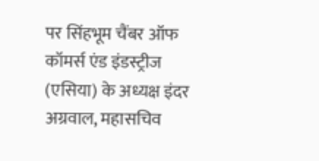पर सिंहभूम चैंबर ऑफ कॉमर्स एंड इंडस्ट्रीज (एसिया) के अध्यक्ष इंदर अग्रवाल, महासचिव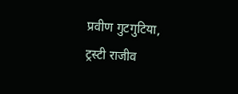प्रवीण गुटगुटिया, ट्रस्टी राजीव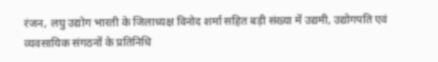रंजन, लघु उद्योग भारती के जिलाध्यक्ष विनोद शर्मा सहित बड़ी संख्या में उद्यमी, उद्योगपति एवं व्यवसायिक संगठनों के प्रतिनिधि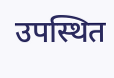उपस्थित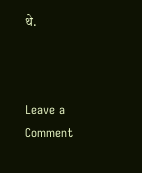थे.



Leave a Comment